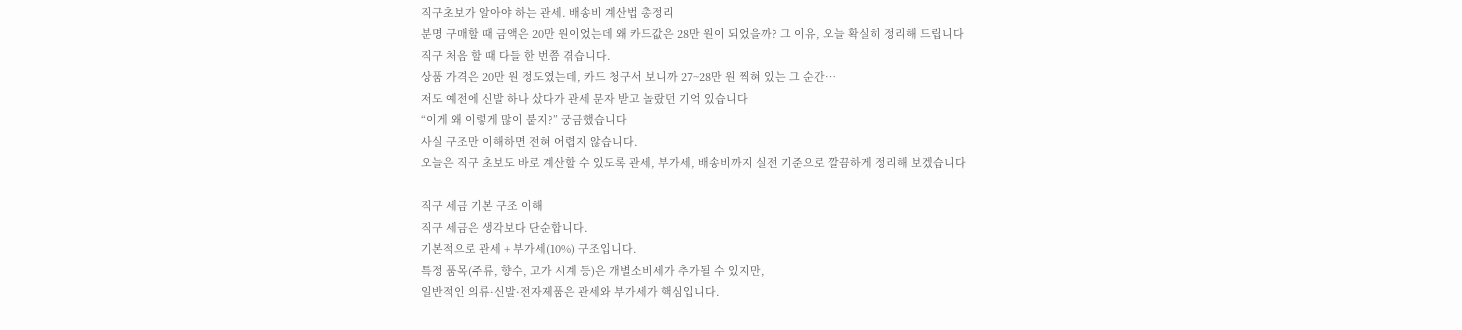직구초보가 알아야 하는 관세. 배송비 계산법 총정리
분명 구매할 때 금액은 20만 원이었는데 왜 카드값은 28만 원이 되었을까? 그 이유, 오늘 확실히 정리해 드립니다
직구 처음 할 때 다들 한 번쯤 겪습니다.
상품 가격은 20만 원 정도였는데, 카드 청구서 보니까 27~28만 원 찍혀 있는 그 순간…
저도 예전에 신발 하나 샀다가 관세 문자 받고 놀랐던 기억 있습니다
“이게 왜 이렇게 많이 붙지?” 궁금했습니다
사실 구조만 이해하면 전혀 어렵지 않습니다.
오늘은 직구 초보도 바로 계산할 수 있도록 관세, 부가세, 배송비까지 실전 기준으로 깔끔하게 정리해 보겠습니다

직구 세금 기본 구조 이해
직구 세금은 생각보다 단순합니다.
기본적으로 관세 + 부가세(10%) 구조입니다.
특정 품목(주류, 향수, 고가 시계 등)은 개별소비세가 추가될 수 있지만,
일반적인 의류·신발·전자제품은 관세와 부가세가 핵심입니다.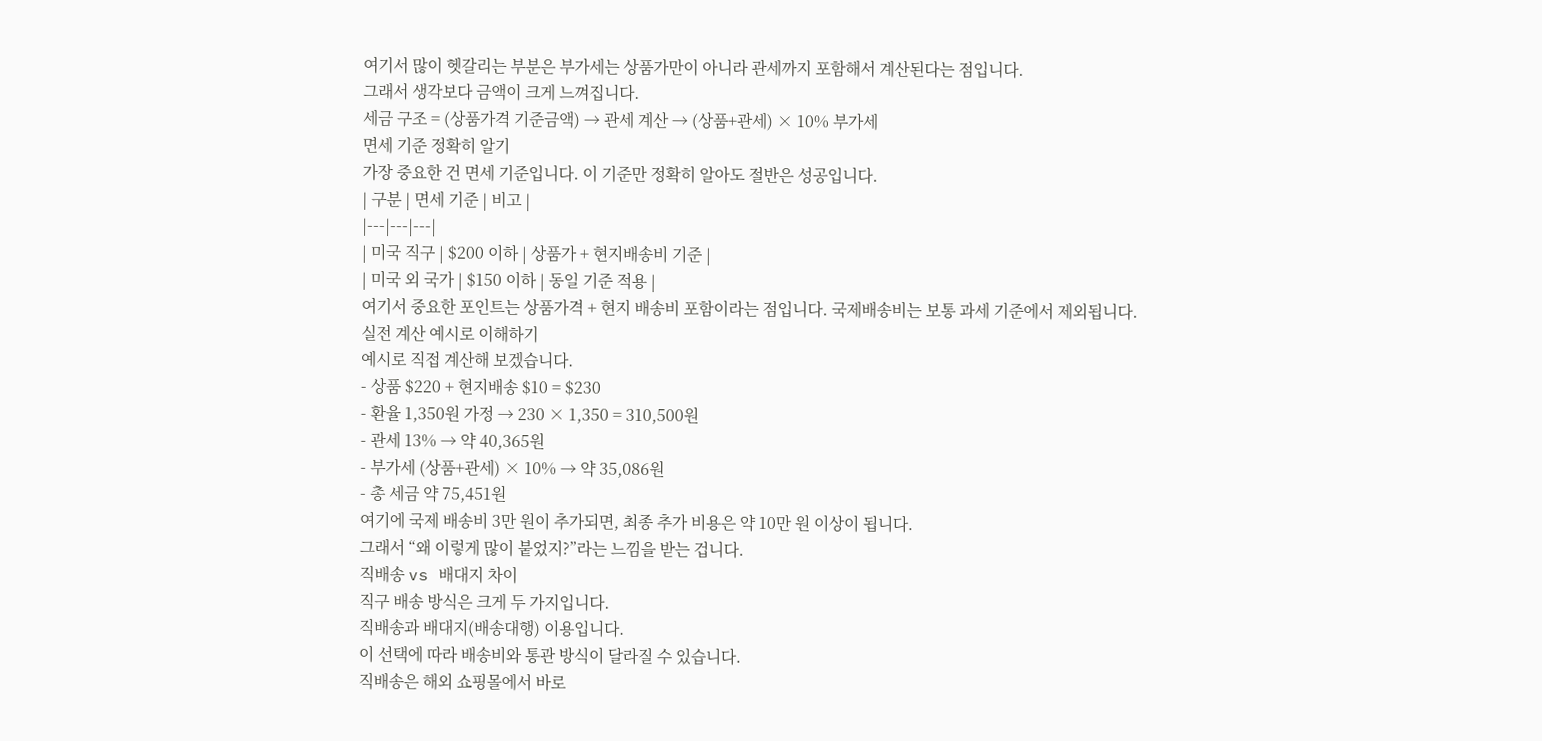여기서 많이 헷갈리는 부분은 부가세는 상품가만이 아니라 관세까지 포함해서 계산된다는 점입니다.
그래서 생각보다 금액이 크게 느껴집니다.
세금 구조 = (상품가격 기준금액) → 관세 계산 → (상품+관세) × 10% 부가세
면세 기준 정확히 알기
가장 중요한 건 면세 기준입니다. 이 기준만 정확히 알아도 절반은 성공입니다.
| 구분 | 면세 기준 | 비고 |
|---|---|---|
| 미국 직구 | $200 이하 | 상품가 + 현지배송비 기준 |
| 미국 외 국가 | $150 이하 | 동일 기준 적용 |
여기서 중요한 포인트는 상품가격 + 현지 배송비 포함이라는 점입니다. 국제배송비는 보통 과세 기준에서 제외됩니다.
실전 계산 예시로 이해하기
예시로 직접 계산해 보겠습니다.
- 상품 $220 + 현지배송 $10 = $230
- 환율 1,350원 가정 → 230 × 1,350 = 310,500원
- 관세 13% → 약 40,365원
- 부가세 (상품+관세) × 10% → 약 35,086원
- 총 세금 약 75,451원
여기에 국제 배송비 3만 원이 추가되면, 최종 추가 비용은 약 10만 원 이상이 됩니다.
그래서 “왜 이렇게 많이 붙었지?”라는 느낌을 받는 겁니다.
직배송 vs 배대지 차이
직구 배송 방식은 크게 두 가지입니다.
직배송과 배대지(배송대행) 이용입니다.
이 선택에 따라 배송비와 통관 방식이 달라질 수 있습니다.
직배송은 해외 쇼핑몰에서 바로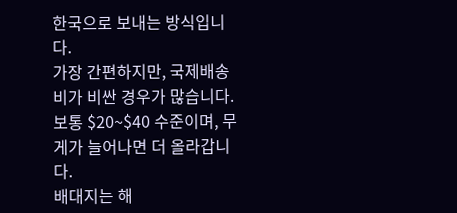한국으로 보내는 방식입니다.
가장 간편하지만, 국제배송비가 비싼 경우가 많습니다.
보통 $20~$40 수준이며, 무게가 늘어나면 더 올라갑니다.
배대지는 해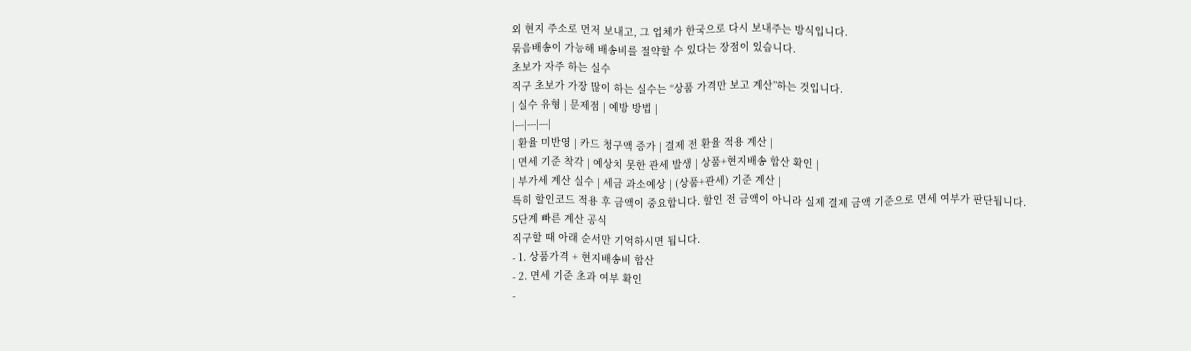외 현지 주소로 먼저 보내고, 그 업체가 한국으로 다시 보내주는 방식입니다.
묶음배송이 가능해 배송비를 절약할 수 있다는 장점이 있습니다.
초보가 자주 하는 실수
직구 초보가 가장 많이 하는 실수는 “상품 가격만 보고 계산”하는 것입니다.
| 실수 유형 | 문제점 | 예방 방법 |
|---|---|---|
| 환율 미반영 | 카드 청구액 증가 | 결제 전 환율 적용 계산 |
| 면세 기준 착각 | 예상치 못한 관세 발생 | 상품+현지배송 합산 확인 |
| 부가세 계산 실수 | 세금 과소예상 | (상품+관세) 기준 계산 |
특히 할인코드 적용 후 금액이 중요합니다. 할인 전 금액이 아니라 실제 결제 금액 기준으로 면세 여부가 판단됩니다.
5단계 빠른 계산 공식
직구할 때 아래 순서만 기억하시면 됩니다.
- 1. 상품가격 + 현지배송비 합산
- 2. 면세 기준 초과 여부 확인
-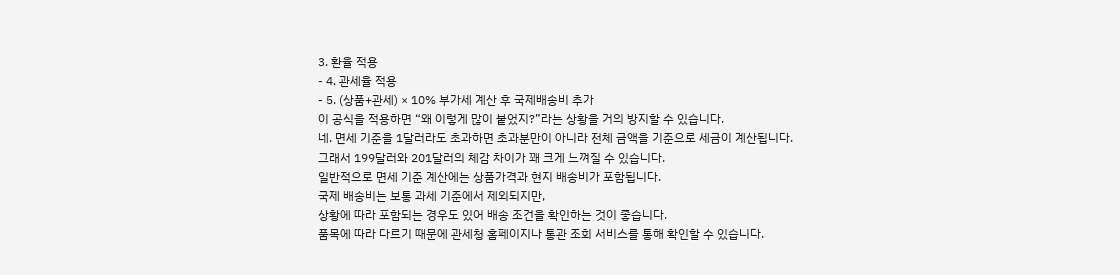3. 환율 적용
- 4. 관세율 적용
- 5. (상품+관세) × 10% 부가세 계산 후 국제배송비 추가
이 공식을 적용하면 “왜 이렇게 많이 붙었지?”라는 상황을 거의 방지할 수 있습니다.
네. 면세 기준을 1달러라도 초과하면 초과분만이 아니라 전체 금액을 기준으로 세금이 계산됩니다.
그래서 199달러와 201달러의 체감 차이가 꽤 크게 느껴질 수 있습니다.
일반적으로 면세 기준 계산에는 상품가격과 현지 배송비가 포함됩니다.
국제 배송비는 보통 과세 기준에서 제외되지만,
상황에 따라 포함되는 경우도 있어 배송 조건을 확인하는 것이 좋습니다.
품목에 따라 다르기 때문에 관세청 홈페이지나 통관 조회 서비스를 통해 확인할 수 있습니다.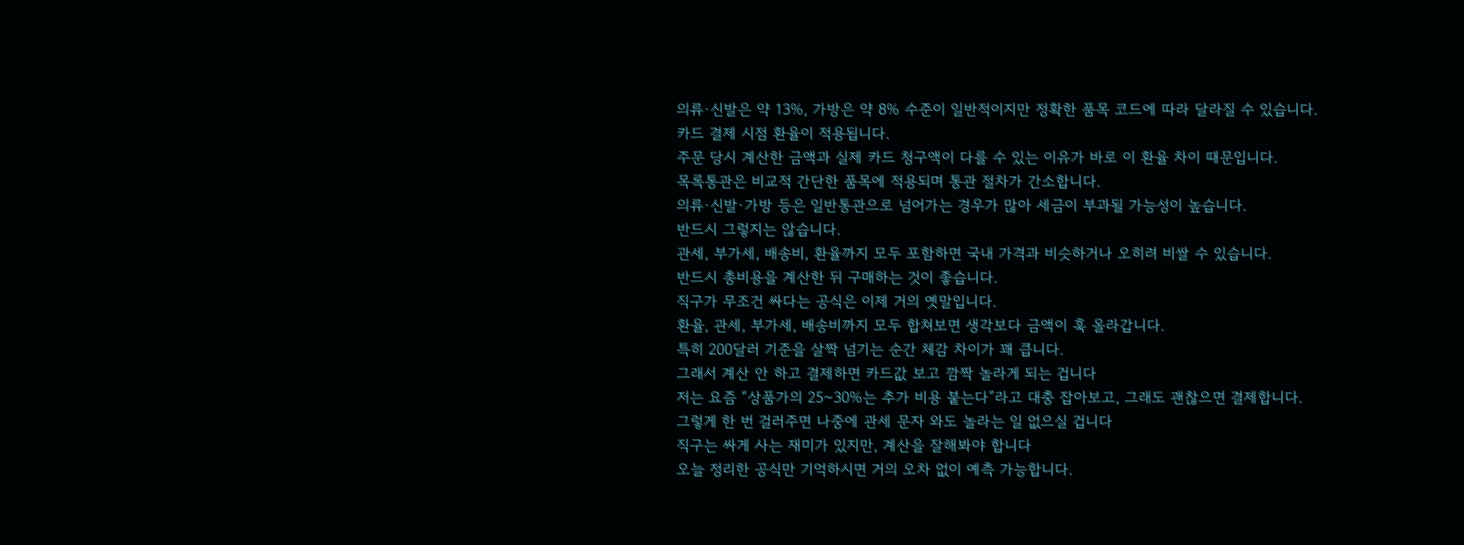의류·신발은 약 13%, 가방은 약 8% 수준이 일반적이지만 정확한 품목 코드에 따라 달라질 수 있습니다.
카드 결제 시점 환율이 적용됩니다.
주문 당시 계산한 금액과 실제 카드 청구액이 다를 수 있는 이유가 바로 이 환율 차이 때문입니다.
목록통관은 비교적 간단한 품목에 적용되며 통관 절차가 간소합니다.
의류·신발·가방 등은 일반통관으로 넘어가는 경우가 많아 세금이 부과될 가능성이 높습니다.
반드시 그렇지는 않습니다.
관세, 부가세, 배송비, 환율까지 모두 포함하면 국내 가격과 비슷하거나 오히려 비쌀 수 있습니다.
반드시 총비용을 계산한 뒤 구매하는 것이 좋습니다.
직구가 무조건 싸다는 공식은 이제 거의 옛말입니다.
환율, 관세, 부가세, 배송비까지 모두 합쳐보면 생각보다 금액이 훅 올라갑니다.
특히 200달러 기준을 살짝 넘기는 순간 체감 차이가 꽤 큽니다.
그래서 계산 안 하고 결제하면 카드값 보고 깜짝 놀라게 되는 겁니다
저는 요즘 “상품가의 25~30%는 추가 비용 붙는다”라고 대충 잡아보고, 그래도 괜찮으면 결제합니다.
그렇게 한 번 걸러주면 나중에 관세 문자 와도 놀라는 일 없으실 겁니다
직구는 싸게 사는 재미가 있지만, 계산을 잘해봐야 합니다
오늘 정리한 공식만 기억하시면 거의 오차 없이 예측 가능합니다.